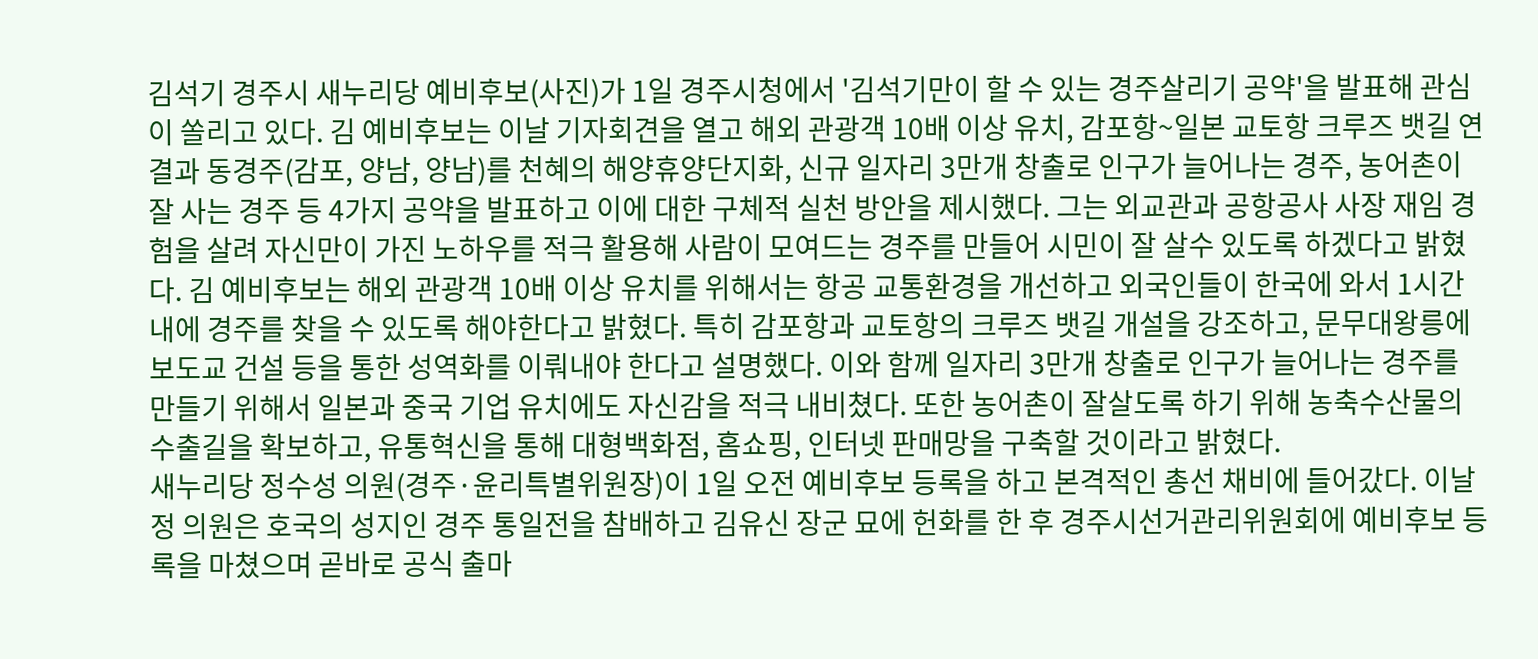김석기 경주시 새누리당 예비후보(사진)가 1일 경주시청에서 '김석기만이 할 수 있는 경주살리기 공약'을 발표해 관심이 쏠리고 있다. 김 예비후보는 이날 기자회견을 열고 해외 관광객 10배 이상 유치, 감포항~일본 교토항 크루즈 뱃길 연결과 동경주(감포, 양남, 양남)를 천혜의 해양휴양단지화, 신규 일자리 3만개 창출로 인구가 늘어나는 경주, 농어촌이 잘 사는 경주 등 4가지 공약을 발표하고 이에 대한 구체적 실천 방안을 제시했다. 그는 외교관과 공항공사 사장 재임 경험을 살려 자신만이 가진 노하우를 적극 활용해 사람이 모여드는 경주를 만들어 시민이 잘 살수 있도록 하겠다고 밝혔다. 김 예비후보는 해외 관광객 10배 이상 유치를 위해서는 항공 교통환경을 개선하고 외국인들이 한국에 와서 1시간내에 경주를 찾을 수 있도록 해야한다고 밝혔다. 특히 감포항과 교토항의 크루즈 뱃길 개설을 강조하고, 문무대왕릉에 보도교 건설 등을 통한 성역화를 이뤄내야 한다고 설명했다. 이와 함께 일자리 3만개 창출로 인구가 늘어나는 경주를 만들기 위해서 일본과 중국 기업 유치에도 자신감을 적극 내비쳤다. 또한 농어촌이 잘살도록 하기 위해 농축수산물의 수출길을 확보하고, 유통혁신을 통해 대형백화점, 홈쇼핑, 인터넷 판매망을 구축할 것이라고 밝혔다.
새누리당 정수성 의원(경주·윤리특별위원장)이 1일 오전 예비후보 등록을 하고 본격적인 총선 채비에 들어갔다. 이날 정 의원은 호국의 성지인 경주 통일전을 참배하고 김유신 장군 묘에 헌화를 한 후 경주시선거관리위원회에 예비후보 등록을 마쳤으며 곧바로 공식 출마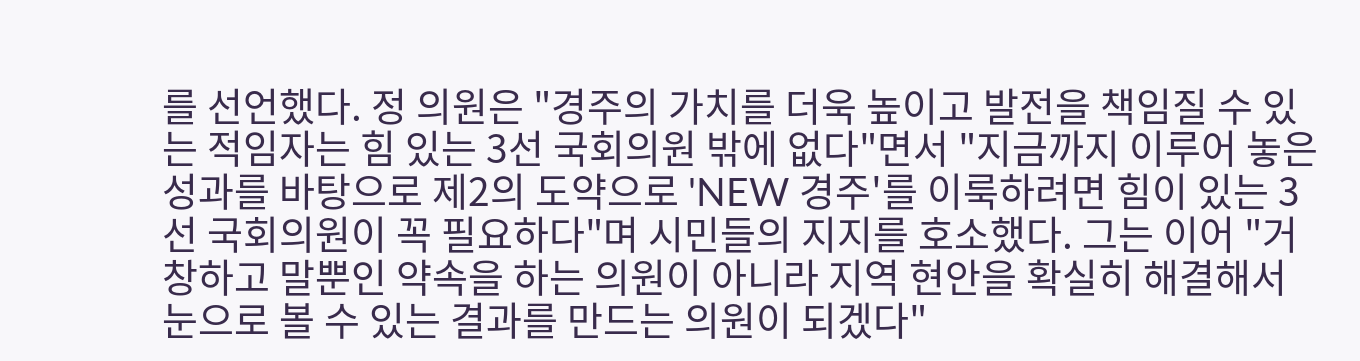를 선언했다. 정 의원은 "경주의 가치를 더욱 높이고 발전을 책임질 수 있는 적임자는 힘 있는 3선 국회의원 밖에 없다"면서 "지금까지 이루어 놓은 성과를 바탕으로 제2의 도약으로 'NEW 경주'를 이룩하려면 힘이 있는 3선 국회의원이 꼭 필요하다"며 시민들의 지지를 호소했다. 그는 이어 "거창하고 말뿐인 약속을 하는 의원이 아니라 지역 현안을 확실히 해결해서 눈으로 볼 수 있는 결과를 만드는 의원이 되겠다"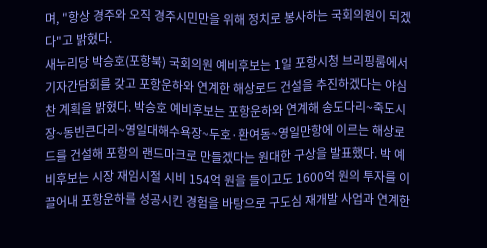며, "항상 경주와 오직 경주시민만을 위해 정치로 봉사하는 국회의원이 되겠다"고 밝혔다.
새누리당 박승호(포항북) 국회의원 예비후보는 1일 포항시청 브리핑룸에서 기자간담회를 갖고 포항운하와 연계한 해상로드 건설을 추진하겠다는 야심찬 계획을 밝혔다. 박승호 예비후보는 포항운하와 연계해 송도다리~죽도시장~동빈큰다리~영일대해수욕장~두호·환여동~영일만항에 이르는 해상로드를 건설해 포항의 랜드마크로 만들겠다는 원대한 구상을 발표했다. 박 예비후보는 시장 재임시절 시비 154억 원을 들이고도 1600억 원의 투자를 이끌어내 포항운하를 성공시킨 경험을 바탕으로 구도심 재개발 사업과 연계한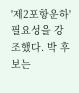'제2포항운하' 필요성을 강조했다. 박 후보는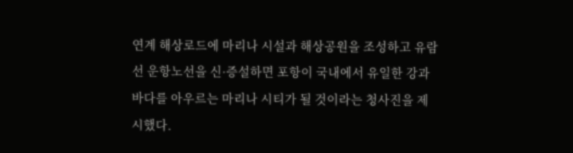연계 해상로드에 마리나 시설과 해상공원을 조성하고 유람선 운항노선을 신·증설하면 포항이 국내에서 유일한 강과 바다를 아우르는 마리나 시티가 될 것이라는 청사진을 제시했다.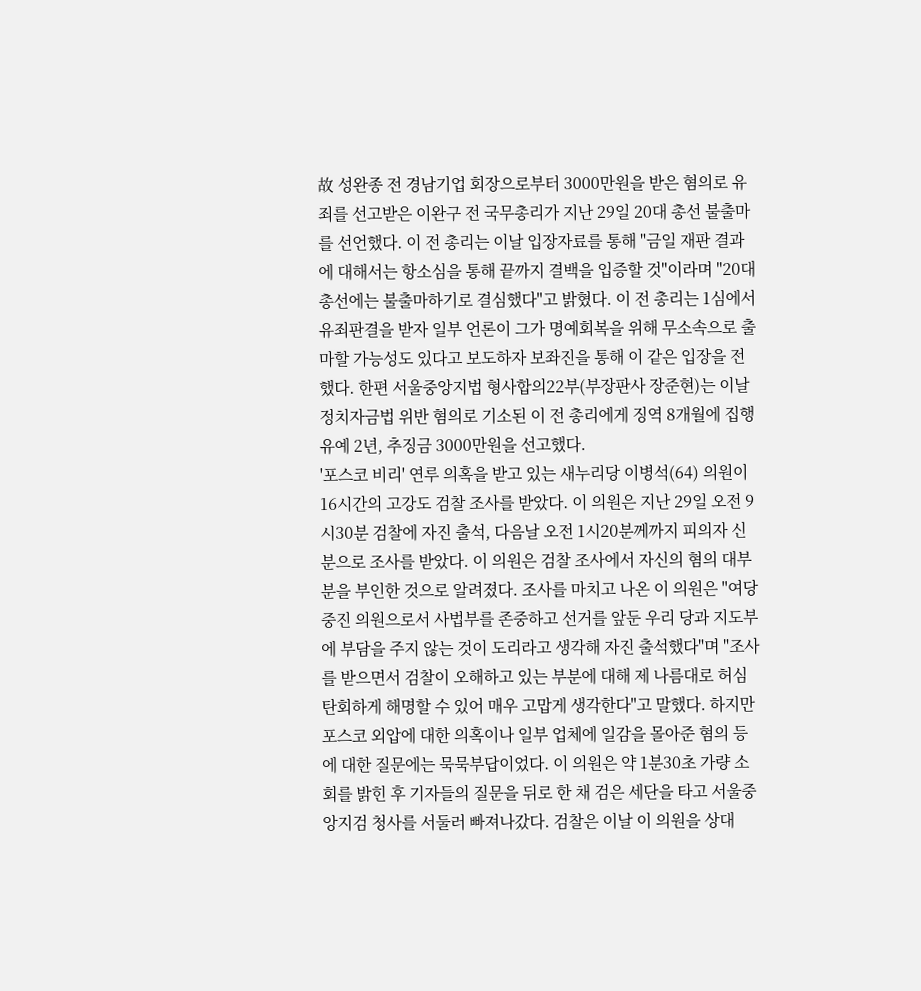故 성완종 전 경남기업 회장으로부터 3000만원을 받은 혐의로 유죄를 선고받은 이완구 전 국무총리가 지난 29일 20대 총선 불출마를 선언했다. 이 전 총리는 이날 입장자료를 통해 "금일 재판 결과에 대해서는 항소심을 통해 끝까지 결백을 입증할 것"이라며 "20대 총선에는 불출마하기로 결심했다"고 밝혔다. 이 전 총리는 1심에서 유죄판결을 받자 일부 언론이 그가 명예회복을 위해 무소속으로 출마할 가능성도 있다고 보도하자 보좌진을 통해 이 같은 입장을 전했다. 한편 서울중앙지법 형사합의22부(부장판사 장준현)는 이날 정치자금법 위반 혐의로 기소된 이 전 총리에게 징역 8개월에 집행유예 2년, 추징금 3000만원을 선고했다.
'포스코 비리' 연루 의혹을 받고 있는 새누리당 이병석(64) 의원이 16시간의 고강도 검찰 조사를 받았다. 이 의원은 지난 29일 오전 9시30분 검찰에 자진 출석, 다음날 오전 1시20분께까지 피의자 신분으로 조사를 받았다. 이 의원은 검찰 조사에서 자신의 혐의 대부분을 부인한 것으로 알려졌다. 조사를 마치고 나온 이 의원은 "여당 중진 의원으로서 사법부를 존중하고 선거를 앞둔 우리 당과 지도부에 부담을 주지 않는 것이 도리라고 생각해 자진 출석했다"며 "조사를 받으면서 검찰이 오해하고 있는 부분에 대해 제 나름대로 허심탄회하게 해명할 수 있어 매우 고맙게 생각한다"고 말했다. 하지만 포스코 외압에 대한 의혹이나 일부 업체에 일감을 몰아준 혐의 등에 대한 질문에는 묵묵부답이었다. 이 의원은 약 1분30초 가량 소회를 밝힌 후 기자들의 질문을 뒤로 한 채 검은 세단을 타고 서울중앙지검 청사를 서둘러 빠져나갔다. 검찰은 이날 이 의원을 상대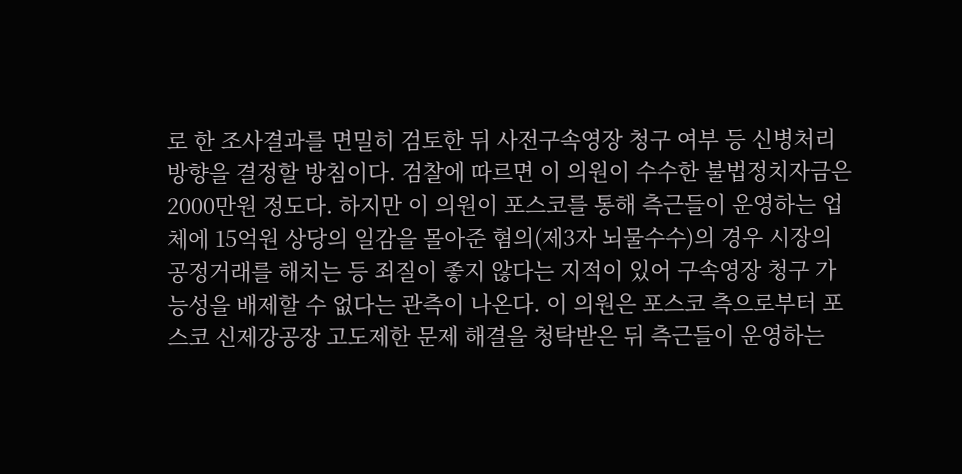로 한 조사결과를 면밀히 검토한 뒤 사전구속영장 청구 여부 등 신병처리 방향을 결정할 방침이다. 검찰에 따르면 이 의원이 수수한 불법정치자금은 2000만원 정도다. 하지만 이 의원이 포스코를 통해 측근들이 운영하는 업체에 15억원 상당의 일감을 몰아준 혐의(제3자 뇌물수수)의 경우 시장의 공정거래를 해치는 등 죄질이 좋지 않다는 지적이 있어 구속영장 청구 가능성을 배제할 수 없다는 관측이 나온다. 이 의원은 포스코 측으로부터 포스코 신제강공장 고도제한 문제 해결을 청탁받은 뒤 측근들이 운영하는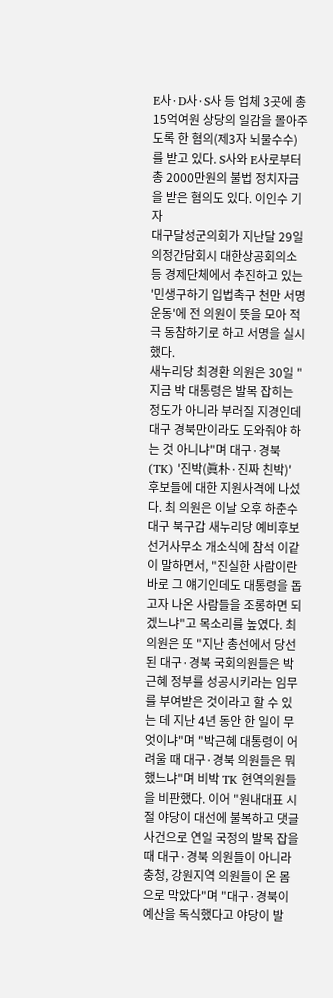E사·D사·S사 등 업체 3곳에 총 15억여원 상당의 일감을 몰아주도록 한 혐의(제3자 뇌물수수)를 받고 있다. S사와 E사로부터 총 2000만원의 불법 정치자금을 받은 혐의도 있다. 이인수 기자
대구달성군의회가 지난달 29일 의정간담회시 대한상공회의소 등 경제단체에서 추진하고 있는 '민생구하기 입법촉구 천만 서명운동'에 전 의원이 뜻을 모아 적극 동참하기로 하고 서명을 실시했다.
새누리당 최경환 의원은 30일 "지금 박 대통령은 발목 잡히는 정도가 아니라 부러질 지경인데 대구 경북만이라도 도와줘야 하는 것 아니냐"며 대구·경북(TK) '진박(眞朴·진짜 친박)' 후보들에 대한 지원사격에 나섰다. 최 의원은 이날 오후 하춘수 대구 북구갑 새누리당 예비후보 선거사무소 개소식에 참석 이같이 말하면서, "진실한 사람이란 바로 그 얘기인데도 대통령을 돕고자 나온 사람들을 조롱하면 되겠느냐"고 목소리를 높였다. 최 의원은 또 "지난 총선에서 당선된 대구·경북 국회의원들은 박근혜 정부를 성공시키라는 임무를 부여받은 것이라고 할 수 있는 데 지난 4년 동안 한 일이 무엇이냐"며 "박근혜 대통령이 어려울 때 대구·경북 의원들은 뭐했느냐"며 비박 TK 현역의원들을 비판했다. 이어 "원내대표 시절 야당이 대선에 불복하고 댓글 사건으로 연일 국정의 발목 잡을 때 대구·경북 의원들이 아니라 충청, 강원지역 의원들이 온 몸으로 막았다"며 "대구·경북이 예산을 독식했다고 야당이 발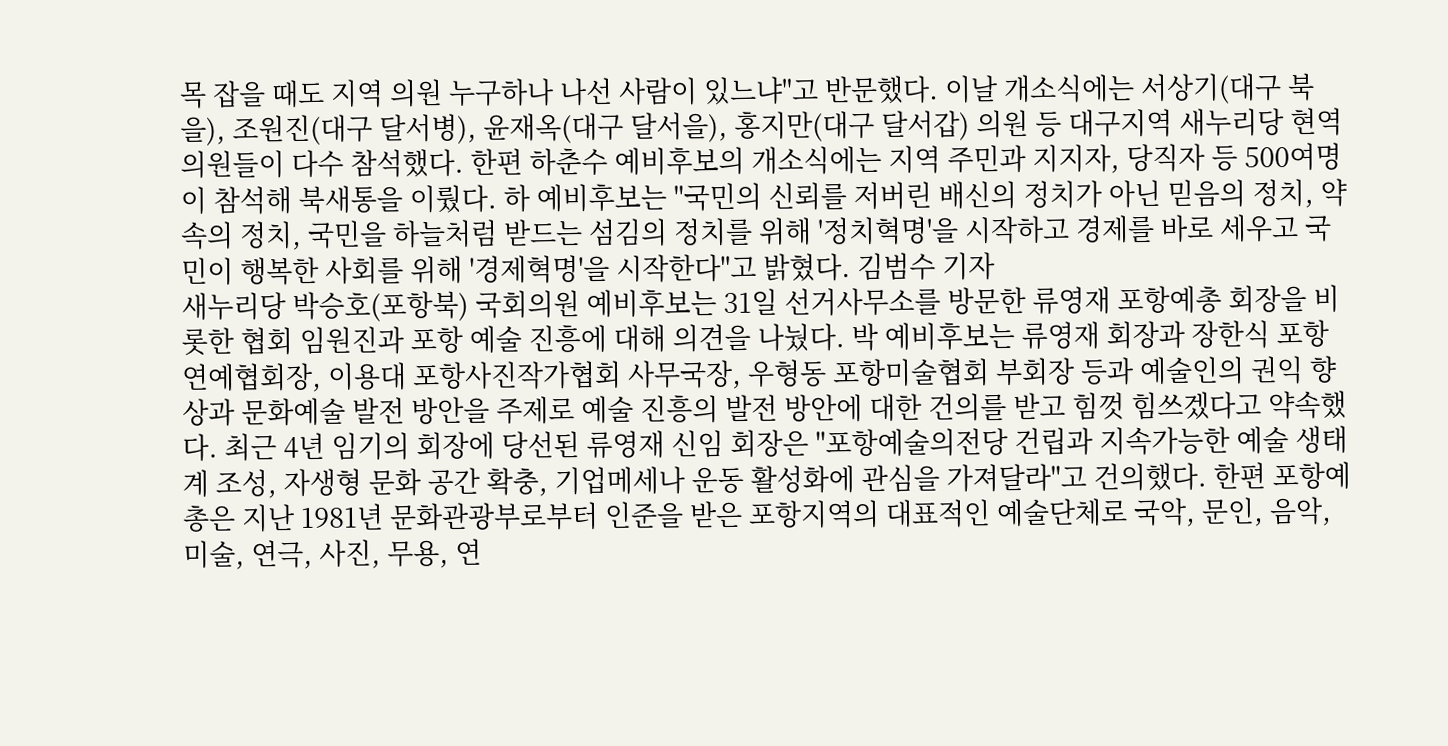목 잡을 때도 지역 의원 누구하나 나선 사람이 있느냐"고 반문했다. 이날 개소식에는 서상기(대구 북을), 조원진(대구 달서병), 윤재옥(대구 달서을), 홍지만(대구 달서갑) 의원 등 대구지역 새누리당 현역의원들이 다수 참석했다. 한편 하춘수 예비후보의 개소식에는 지역 주민과 지지자, 당직자 등 500여명이 참석해 북새통을 이뤘다. 하 예비후보는 "국민의 신뢰를 저버린 배신의 정치가 아닌 믿음의 정치, 약속의 정치, 국민을 하늘처럼 받드는 섬김의 정치를 위해 '정치혁명'을 시작하고 경제를 바로 세우고 국민이 행복한 사회를 위해 '경제혁명'을 시작한다"고 밝혔다. 김범수 기자
새누리당 박승호(포항북) 국회의원 예비후보는 31일 선거사무소를 방문한 류영재 포항예총 회장을 비롯한 협회 임원진과 포항 예술 진흥에 대해 의견을 나눴다. 박 예비후보는 류영재 회장과 장한식 포항연예협회장, 이용대 포항사진작가협회 사무국장, 우형동 포항미술협회 부회장 등과 예술인의 권익 향상과 문화예술 발전 방안을 주제로 예술 진흥의 발전 방안에 대한 건의를 받고 힘껏 힘쓰겠다고 약속했다. 최근 4년 임기의 회장에 당선된 류영재 신임 회장은 "포항예술의전당 건립과 지속가능한 예술 생태계 조성, 자생형 문화 공간 확충, 기업메세나 운동 활성화에 관심을 가져달라"고 건의했다. 한편 포항예총은 지난 1981년 문화관광부로부터 인준을 받은 포항지역의 대표적인 예술단체로 국악, 문인, 음악, 미술, 연극, 사진, 무용, 연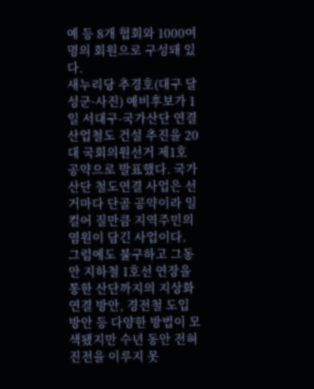예 등 8개 협회와 1000여명의 회원으로 구성돼 있다.
새누리당 추경호(대구 달성군·사진) 예비후보가 1일 서대구-국가산단 연결 산업철도 건설 추진을 20대 국회의원선거 제1호 공약으로 발표했다. 국가산단 철도연결 사업은 선거마다 단골 공약이라 일컬어 질만큼 지역주민의 염원이 담긴 사업이다. 그럼에도 불구하고 그동안 지하철 1호선 연장을 통한 산단까지의 지상화연결 방안, 경전철 도입 방안 등 다양한 방법이 모색됐지만 수년 동안 전혀 진전을 이루지 못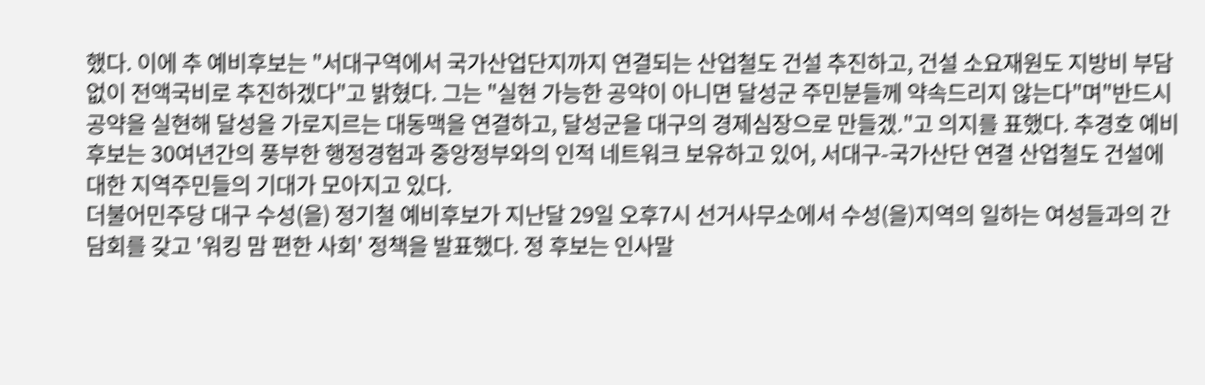했다. 이에 추 예비후보는 "서대구역에서 국가산업단지까지 연결되는 산업철도 건설 추진하고, 건설 소요재원도 지방비 부담 없이 전액국비로 추진하겠다"고 밝혔다. 그는 "실현 가능한 공약이 아니면 달성군 주민분들께 약속드리지 않는다"며"반드시 공약을 실현해 달성을 가로지르는 대동맥을 연결하고, 달성군을 대구의 경제심장으로 만들겠."고 의지를 표했다. 추경호 예비후보는 30여년간의 풍부한 행정경험과 중앙정부와의 인적 네트워크 보유하고 있어, 서대구-국가산단 연결 산업철도 건설에 대한 지역주민들의 기대가 모아지고 있다.
더불어민주당 대구 수성(을) 정기철 예비후보가 지난달 29일 오후7시 선거사무소에서 수성(을)지역의 일하는 여성들과의 간담회를 갖고 '워킹 맘 편한 사회' 정책을 발표했다. 정 후보는 인사말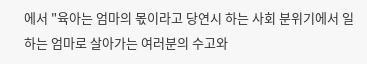에서 "육아는 엄마의 몫이라고 당연시 하는 사회 분위기에서 일하는 엄마로 살아가는 여러분의 수고와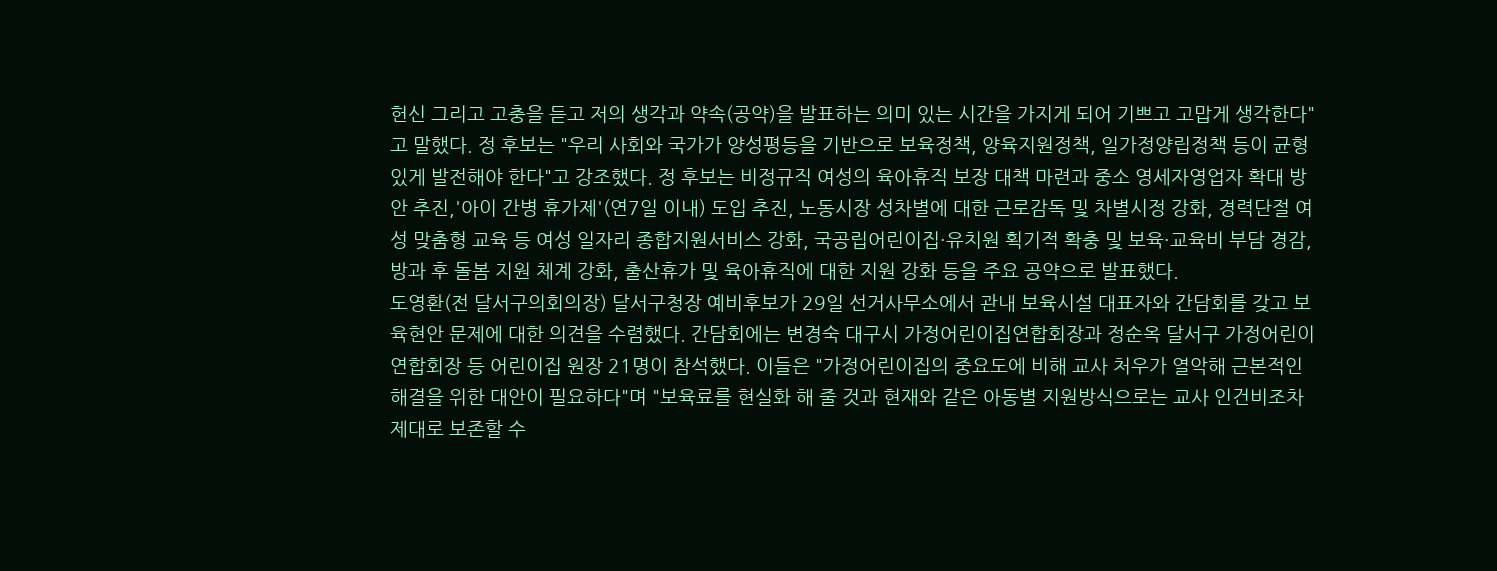헌신 그리고 고충을 듣고 저의 생각과 약속(공약)을 발표하는 의미 있는 시간을 가지게 되어 기쁘고 고맙게 생각한다"고 말했다. 정 후보는 "우리 사회와 국가가 양성평등을 기반으로 보육정책, 양육지원정책, 일가정양립정책 등이 균형 있게 발전해야 한다"고 강조했다. 정 후보는 비정규직 여성의 육아휴직 보장 대책 마련과 중소 영세자영업자 확대 방안 추진,'아이 간병 휴가제'(연7일 이내) 도입 추진, 노동시장 성차별에 대한 근로감독 및 차별시정 강화, 경력단절 여성 맞춤형 교육 등 여성 일자리 종합지원서비스 강화, 국공립어린이집·유치원 획기적 확충 및 보육·교육비 부담 경감, 방과 후 돌봄 지원 체계 강화, 출산휴가 및 육아휴직에 대한 지원 강화 등을 주요 공약으로 발표했다.
도영환(전 달서구의회의장) 달서구청장 예비후보가 29일 선거사무소에서 관내 보육시설 대표자와 간담회를 갖고 보육현안 문제에 대한 의견을 수렴했다. 간담회에는 변경숙 대구시 가정어린이집연합회장과 정순옥 달서구 가정어린이연합회장 등 어린이집 원장 21명이 참석했다. 이들은 "가정어린이집의 중요도에 비해 교사 처우가 열악해 근본적인 해결을 위한 대안이 필요하다"며 "보육료를 현실화 해 줄 것과 현재와 같은 아동별 지원방식으로는 교사 인건비조차 제대로 보존할 수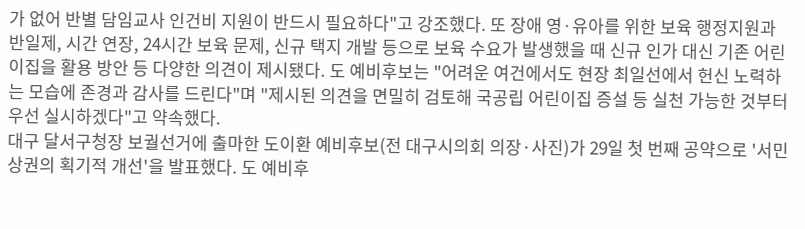가 없어 반별 담임교사 인건비 지원이 반드시 필요하다"고 강조했다. 또 장애 영·유아를 위한 보육 행정지원과 반일제, 시간 연장, 24시간 보육 문제, 신규 택지 개발 등으로 보육 수요가 발생했을 때 신규 인가 대신 기존 어린이집을 활용 방안 등 다양한 의견이 제시됐다. 도 예비후보는 "어려운 여건에서도 현장 최일선에서 헌신 노력하는 모습에 존경과 감사를 드린다"며 "제시된 의견을 면밀히 검토해 국공립 어린이집 증설 등 실천 가능한 것부터 우선 실시하겠다"고 약속했다.
대구 달서구청장 보궐선거에 출마한 도이환 예비후보(전 대구시의회 의장·사진)가 29일 첫 번째 공약으로 '서민상권의 획기적 개선'을 발표했다. 도 예비후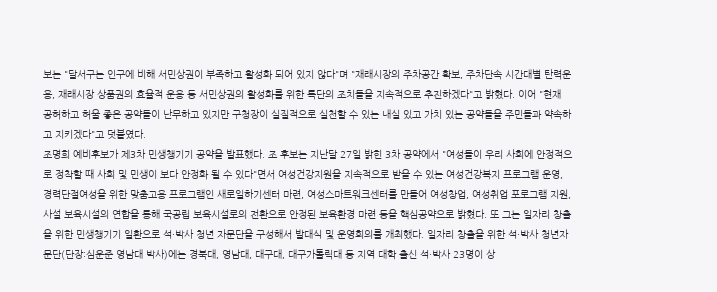보는 "달서구는 인구에 비해 서민상권이 부족하고 활성화 되어 있지 않다"며 "재래시장의 주차공간 확보, 주차단속 시간대별 탄력운용, 재래시장 상품권의 효율적 운용 등 서민상권의 활성화를 위한 특단의 조치들을 지속적으로 추진하겠다"고 밝혔다. 이어 "현재 공허하고 허울 좋은 공약들이 난무하고 있지만 구청장이 실질적으로 실천할 수 있는 내실 있고 가치 있는 공약들을 주민들과 약속하고 지키겠다"고 덧붙였다.
조명희 예비후보가 제3차 민생챙기기 공약을 발표했다. 조 후보는 지난달 27일 밝힌 3차 공약에서 "여성들이 우리 사회에 안정적으로 정착할 때 사회 및 민생이 보다 안정화 될 수 있다"면서 여성건강지원을 지속적으로 받을 수 있는 여성건강복지 프로그램 운영, 경력단절여성을 위한 맞춤고용 프로그램인 새로일하기센터 마련, 여성스마트워크센터를 만들어 여성창업, 여성취업 포로그램 지원, 사설 보육시설의 연합을 통해 국공립 보육시설로의 전환으로 안정된 보육환경 마련 등을 핵심공약으로 밝혔다. 또 그는 일자리 창출을 위한 민생챙기기 일환으로 석·박사 청년 자문단을 구성해서 발대식 및 운영회의를 개최했다. 일자리 창출을 위한 석·박사 청년자문단(단장:심운준 영남대 박사)에는 경북대, 영남대, 대구대, 대구가톨릭대 등 지역 대학 출신 석·박사 23명이 상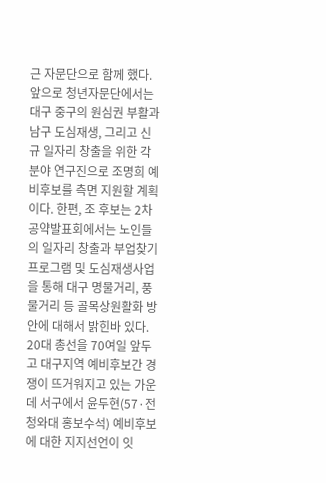근 자문단으로 함께 했다. 앞으로 청년자문단에서는 대구 중구의 원심권 부활과 남구 도심재생, 그리고 신규 일자리 창출을 위한 각 분야 연구진으로 조명희 예비후보를 측면 지원할 계획이다. 한편, 조 후보는 2차 공약발표회에서는 노인들의 일자리 창출과 부업찾기 프로그램 및 도심재생사업을 통해 대구 명물거리, 풍물거리 등 골목상원활화 방안에 대해서 밝힌바 있다.
20대 총선을 70여일 앞두고 대구지역 예비후보간 경쟁이 뜨거워지고 있는 가운데 서구에서 윤두현(57·전 청와대 홍보수석) 예비후보에 대한 지지선언이 잇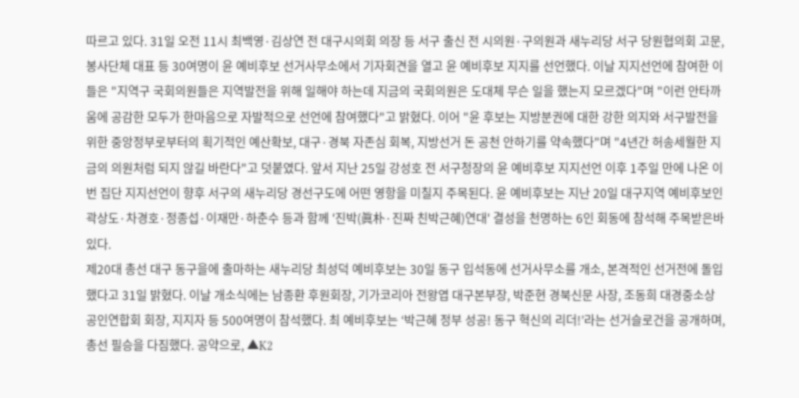따르고 있다. 31일 오전 11시 최백영·김상연 전 대구시의회 의장 등 서구 출신 전 시의원·구의원과 새누리당 서구 당원협의회 고문, 봉사단체 대표 등 30여명이 윤 예비후보 선거사무소에서 기자회견을 열고 윤 예비후보 지지를 선언했다. 이날 지지선언에 참여한 이들은 "지역구 국회의원들은 지역발전을 위해 일해야 하는데 지금의 국회의원은 도대체 무슨 일을 했는지 모르겠다"며 "이런 안타까움에 공감한 모두가 한마음으로 자발적으로 선언에 참여했다"고 밝혔다. 이어 "윤 후보는 지방분권에 대한 강한 의지와 서구발전을 위한 중앙정부로부터의 획기적인 예산확보, 대구·경북 자존심 회복, 지방선거 돈 공천 안하기를 약속했다"며 "4년간 허송세월한 지금의 의원처럼 되지 않길 바란다"고 덧붙였다. 앞서 지난 25일 강성호 전 서구청장의 윤 예비후보 지지선언 이후 1주일 만에 나온 이번 집단 지지선언이 향후 서구의 새누리당 경선구도에 어떤 영항을 미칠지 주목된다. 윤 예비후보는 지난 20일 대구지역 예비후보인 곽상도·차경호·정종섭·이재만·하춘수 등과 함께 '진박(眞朴·진짜 친박근혜)연대' 결성을 천명하는 6인 회동에 참석해 주목받은바 있다.
제20대 총선 대구 동구을에 출마하는 새누리당 최성덕 예비후보는 30일 동구 입석동에 선거사무소를 개소, 본격적인 선거전에 돌입했다고 31일 밝혔다. 이날 개소식에는 남종환 후원회장, 기가코리아 전왕엽 대구본부장, 박준현 경북신문 사장, 조동희 대경중소상공인연합회 회장, 지지자 등 500여명이 참석했다. 최 예비후보는 ‘박근혜 정부 성공! 동구 혁신의 리더!’라는 선거슬로건을 공개하며, 총선 필승을 다짐했다. 공약으로, ▲K2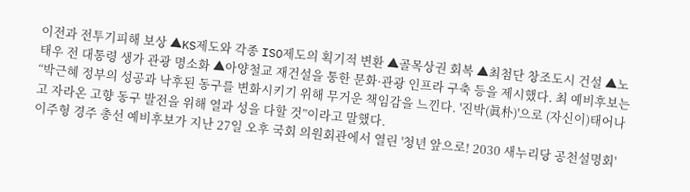이전과 전투기피해 보상 ▲KS제도와 각종 ISO제도의 획기적 변환 ▲골목상권 회복 ▲최첨단 창조도시 건설 ▲노태우 전 대통령 생가 관광 명소화 ▲아양철교 재건설을 통한 문화·관광 인프라 구축 등을 제시했다. 최 예비후보는 “박근혜 정부의 성공과 낙후된 동구를 변화시키기 위해 무거운 책임감을 느낀다. '진박(眞朴)'으로 (자신이)태어나고 자라온 고향 동구 발전을 위해 열과 성을 다할 것”이라고 말했다.
이주형 경주 총선 예비후보가 지난 27일 오후 국회 의원회관에서 열린 '청년 앞으로! 2030 새누리당 공천설명회'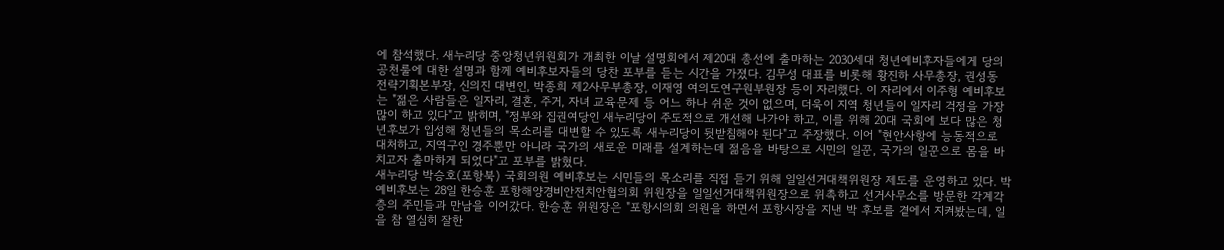에 참석했다. 새누리당 중앙청년위원회가 개최한 이날 설명회에서 제20대 총선에 출마하는 2030세대 청년예비후자들에게 당의 공천룰에 대한 설명과 함께 예비후보자들의 당찬 포부를 듣는 시간을 가졌다. 김무성 대표를 비롯해 황진하 사무총장, 권성동 전략기획본부장, 신의진 대변인, 박종희 제2사무부총장, 이재영 여의도연구원부원장 등이 자리했다. 이 자리에서 이주형 예비후보는 "젊은 사람들은 일자리, 결혼, 주거, 자녀 교육문제 등 어느 하나 쉬운 것이 없으며, 더욱이 지역 청년들이 일자리 걱정을 가장 많이 하고 있다"고 밝히며, "정부와 집권여당인 새누리당이 주도적으로 개선해 나가야 하고, 이를 위해 20대 국회에 보다 많은 청년후보가 입성해 청년들의 목소리를 대변할 수 있도록 새누리당이 뒷받침해야 된다"고 주장했다. 이어 "현안사항에 능동적으로 대처하고, 지역구인 경주뿐만 아니라 국가의 새로운 미래를 설계하는데 젊음을 바탕으로 시민의 일꾼, 국가의 일꾼으로 몸을 바치고자 출마하게 되었다"고 포부를 밝혔다.
새누리당 박승호(포항북) 국회의원 예비후보는 시민들의 목소리를 직접 듣기 위해 일일선거대책위원장 제도를 운영하고 있다. 박 예비후보는 28일 한승훈 포항해양경비안전치안협의회 위원장을 일일선거대책위원장으로 위촉하고 선거사무소를 방문한 각계각층의 주민들과 만남을 이어갔다. 한승훈 위원장은 "포항시의회 의원을 하면서 포항시장을 지낸 박 후보를 곁에서 지켜봤는데, 일을 참 열심히 잘한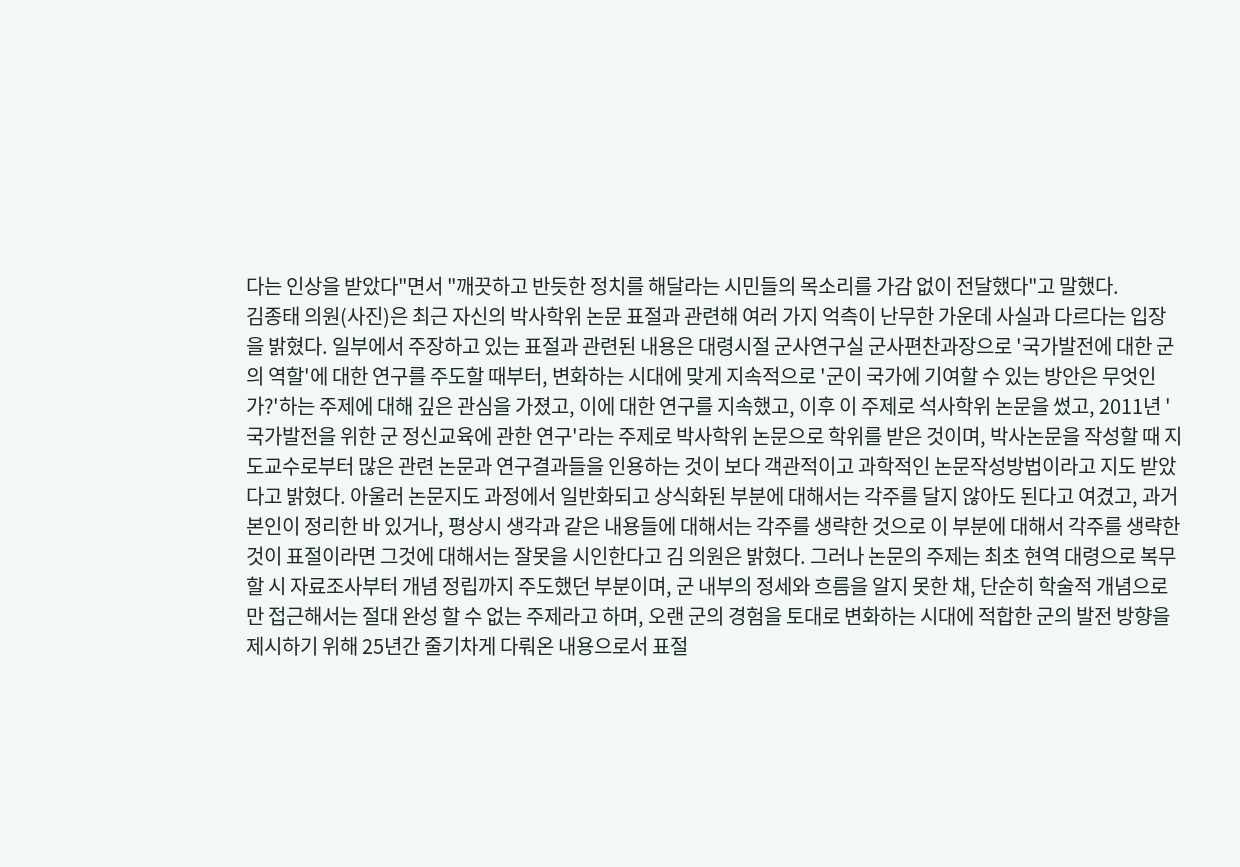다는 인상을 받았다"면서 "깨끗하고 반듯한 정치를 해달라는 시민들의 목소리를 가감 없이 전달했다"고 말했다.
김종태 의원(사진)은 최근 자신의 박사학위 논문 표절과 관련해 여러 가지 억측이 난무한 가운데 사실과 다르다는 입장을 밝혔다. 일부에서 주장하고 있는 표절과 관련된 내용은 대령시절 군사연구실 군사편찬과장으로 '국가발전에 대한 군의 역할'에 대한 연구를 주도할 때부터, 변화하는 시대에 맞게 지속적으로 '군이 국가에 기여할 수 있는 방안은 무엇인가?'하는 주제에 대해 깊은 관심을 가졌고, 이에 대한 연구를 지속했고, 이후 이 주제로 석사학위 논문을 썼고, 2011년 '국가발전을 위한 군 정신교육에 관한 연구'라는 주제로 박사학위 논문으로 학위를 받은 것이며, 박사논문을 작성할 때 지도교수로부터 많은 관련 논문과 연구결과들을 인용하는 것이 보다 객관적이고 과학적인 논문작성방법이라고 지도 받았다고 밝혔다. 아울러 논문지도 과정에서 일반화되고 상식화된 부분에 대해서는 각주를 달지 않아도 된다고 여겼고, 과거 본인이 정리한 바 있거나, 평상시 생각과 같은 내용들에 대해서는 각주를 생략한 것으로 이 부분에 대해서 각주를 생략한 것이 표절이라면 그것에 대해서는 잘못을 시인한다고 김 의원은 밝혔다. 그러나 논문의 주제는 최초 현역 대령으로 복무할 시 자료조사부터 개념 정립까지 주도했던 부분이며, 군 내부의 정세와 흐름을 알지 못한 채, 단순히 학술적 개념으로만 접근해서는 절대 완성 할 수 없는 주제라고 하며, 오랜 군의 경험을 토대로 변화하는 시대에 적합한 군의 발전 방향을 제시하기 위해 25년간 줄기차게 다뤄온 내용으로서 표절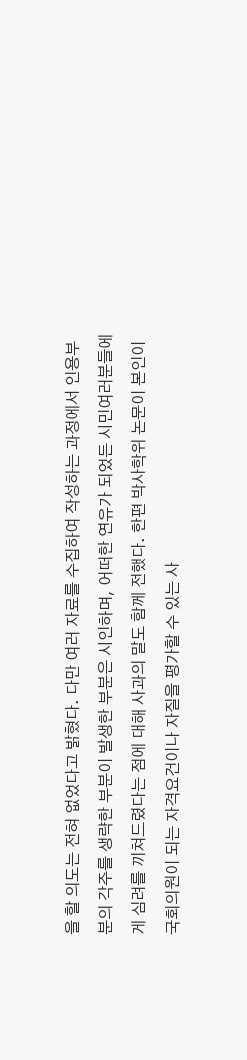을 할 의도는 전혀 없었다고 밝혔다. 다만 여러 자료를 수집하여 작성하는 과정에서 인용부분의 각주를 생략한 부분이 발생한 부분은 시인하며, 어떠한 연유가 되었든 시민여러분들에게 심려를 끼쳐드렸다는 점에 대해 사과의 말도 함께 전했다. 한편 박사학위 논문이 본인이 국회의원이 되는 자격요건이나 자질을 평가할 수 있는 사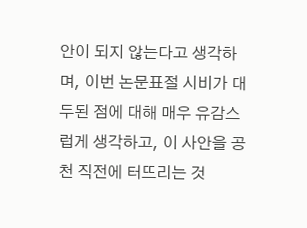안이 되지 않는다고 생각하며, 이번 논문표절 시비가 대두된 점에 대해 매우 유감스럽게 생각하고, 이 사안을 공천 직전에 터뜨리는 것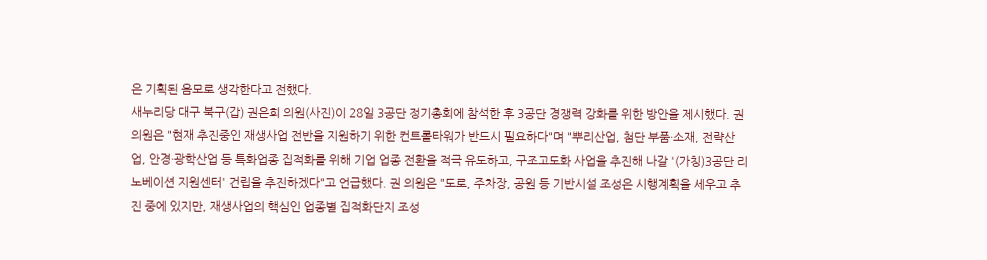은 기획된 음모로 생각한다고 전했다.
새누리당 대구 북구(갑) 권은희 의원(사진)이 28일 3공단 정기총회에 참석한 후 3공단 경쟁력 강화를 위한 방안을 제시했다. 권 의원은 "현재 추진중인 재생사업 전반을 지원하기 위한 컨트롤타워가 반드시 필요하다"며 "뿌리산업, 첨단 부품·소재, 전략산업, 안경·광학산업 등 특화업종 집적화를 위해 기업 업종 전환을 적극 유도하고, 구조고도화 사업을 추진해 나갈 '(가칭)3공단 리노베이션 지원센터' 건립을 추진하겠다"고 언급했다. 권 의원은 "도로, 주차장, 공원 등 기반시설 조성은 시행계획을 세우고 추진 중에 있지만, 재생사업의 핵심인 업종별 집적화단지 조성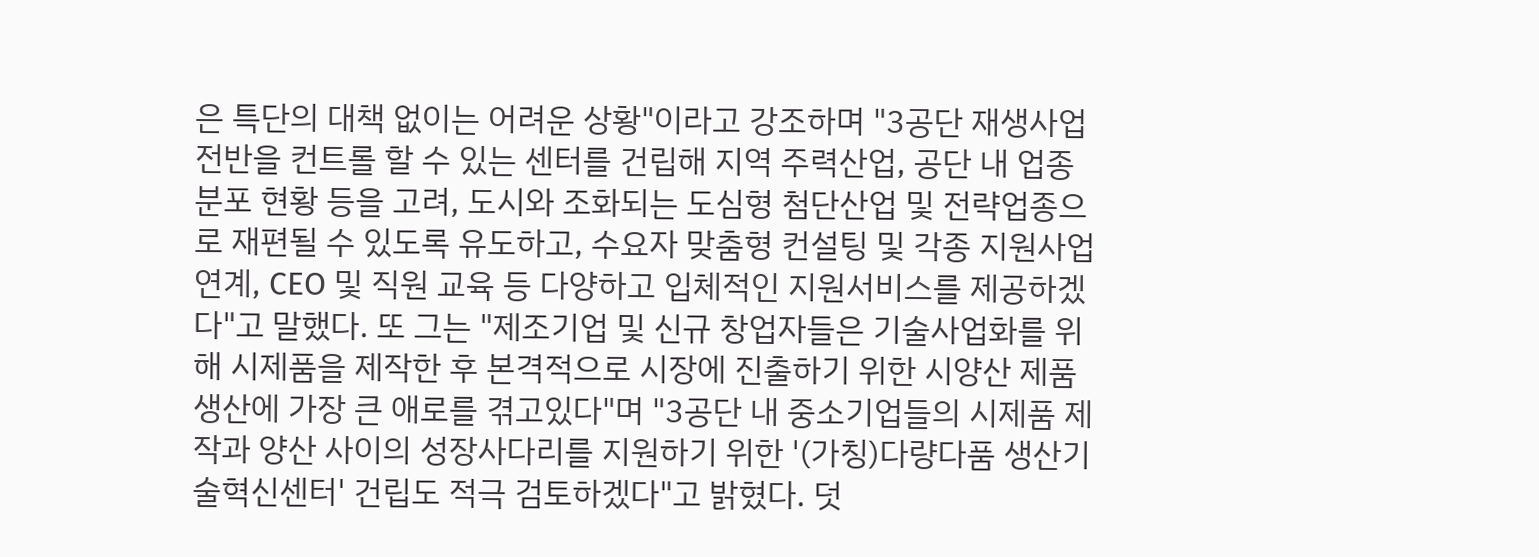은 특단의 대책 없이는 어려운 상황"이라고 강조하며 "3공단 재생사업 전반을 컨트롤 할 수 있는 센터를 건립해 지역 주력산업, 공단 내 업종분포 현황 등을 고려, 도시와 조화되는 도심형 첨단산업 및 전략업종으로 재편될 수 있도록 유도하고, 수요자 맞춤형 컨설팅 및 각종 지원사업 연계, CEO 및 직원 교육 등 다양하고 입체적인 지원서비스를 제공하겠다"고 말했다. 또 그는 "제조기업 및 신규 창업자들은 기술사업화를 위해 시제품을 제작한 후 본격적으로 시장에 진출하기 위한 시양산 제품 생산에 가장 큰 애로를 겪고있다"며 "3공단 내 중소기업들의 시제품 제작과 양산 사이의 성장사다리를 지원하기 위한 '(가칭)다량다품 생산기술혁신센터' 건립도 적극 검토하겠다"고 밝혔다. 덧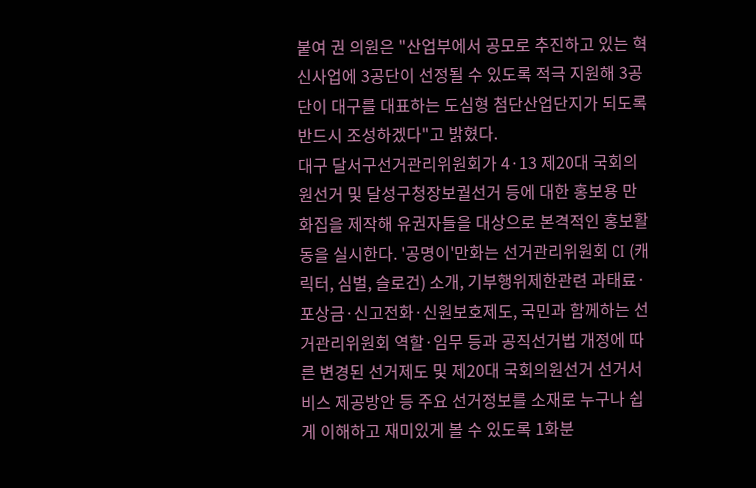붙여 권 의원은 "산업부에서 공모로 추진하고 있는 혁신사업에 3공단이 선정될 수 있도록 적극 지원해 3공단이 대구를 대표하는 도심형 첨단산업단지가 되도록 반드시 조성하겠다"고 밝혔다.
대구 달서구선거관리위원회가 4·13 제20대 국회의원선거 및 달성구청장보궐선거 등에 대한 홍보용 만화집을 제작해 유권자들을 대상으로 본격적인 홍보활동을 실시한다. '공명이'만화는 선거관리위원회 CI (캐릭터, 심벌, 슬로건) 소개, 기부행위제한관련 과태료·포상금·신고전화·신원보호제도, 국민과 함께하는 선거관리위원회 역할·임무 등과 공직선거법 개정에 따른 변경된 선거제도 및 제20대 국회의원선거 선거서비스 제공방안 등 주요 선거정보를 소재로 누구나 쉽게 이해하고 재미있게 볼 수 있도록 1화분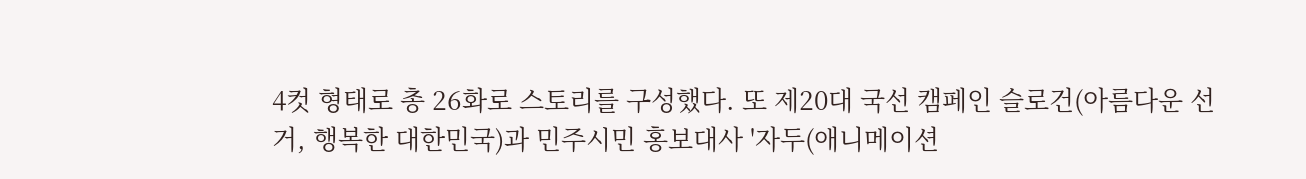4컷 형태로 총 26화로 스토리를 구성했다. 또 제20대 국선 캠페인 슬로건(아름다운 선거, 행복한 대한민국)과 민주시민 홍보대사 '자두(애니메이션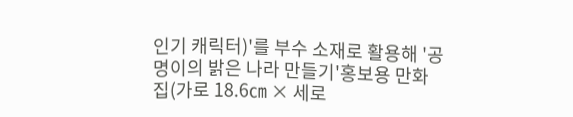인기 캐릭터)'를 부수 소재로 활용해 '공명이의 밝은 나라 만들기'홍보용 만화집(가로 18.6㎝ × 세로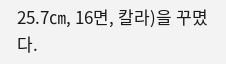25.7㎝, 16면, 칼라)을 꾸몄다.